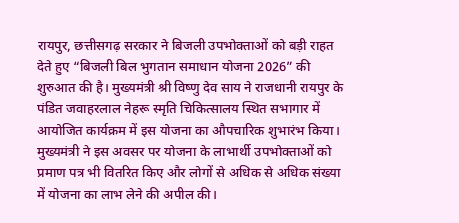रायपुर, छत्तीसगढ़ सरकार ने बिजली उपभोक्ताओं को बड़ी राहत देते हुए “बिजली बिल भुगतान समाधान योजना 2026” की शुरुआत की है। मुख्यमंत्री श्री विष्णु देव साय ने राजधानी रायपुर के पंडित जवाहरलाल नेहरू स्मृति चिकित्सालय स्थित सभागार में आयोजित कार्यक्रम में इस योजना का औपचारिक शुभारंभ किया।
मुख्यमंत्री ने इस अवसर पर योजना के लाभार्थी उपभोक्ताओं को प्रमाण पत्र भी वितरित किए और लोगों से अधिक से अधिक संख्या में योजना का लाभ लेने की अपील की।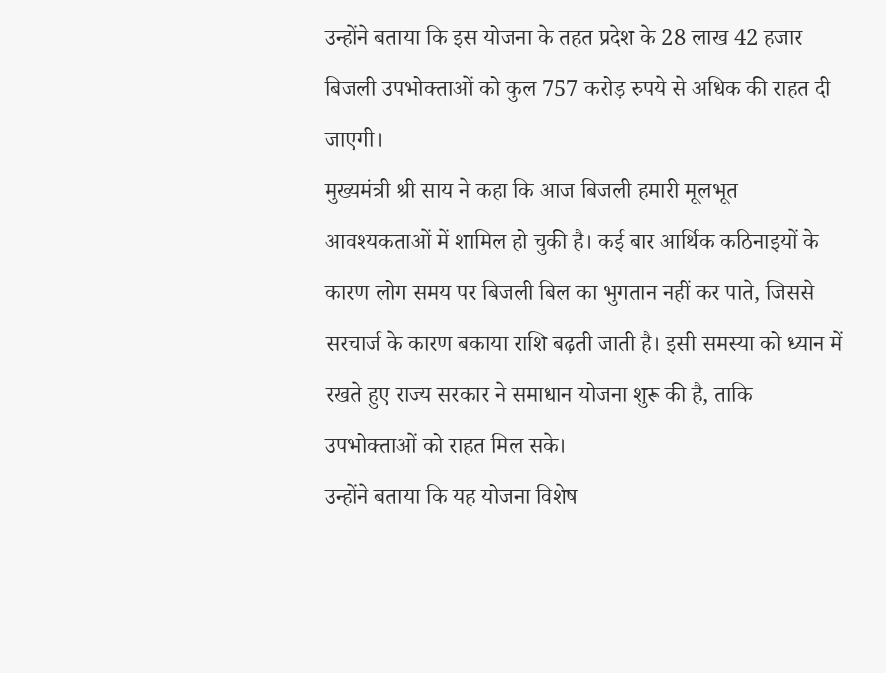उन्होंने बताया कि इस योजना के तहत प्रदेश के 28 लाख 42 हजार बिजली उपभोक्ताओं को कुल 757 करोड़ रुपये से अधिक की राहत दी जाएगी।
मुख्यमंत्री श्री साय ने कहा कि आज बिजली हमारी मूलभूत आवश्यकताओं में शामिल हो चुकी है। कई बार आर्थिक कठिनाइयों के कारण लोग समय पर बिजली बिल का भुगतान नहीं कर पाते, जिससे सरचार्ज के कारण बकाया राशि बढ़ती जाती है। इसी समस्या को ध्यान में रखते हुए राज्य सरकार ने समाधान योजना शुरू की है, ताकि उपभोक्ताओं को राहत मिल सके।
उन्होंने बताया कि यह योजना विशेष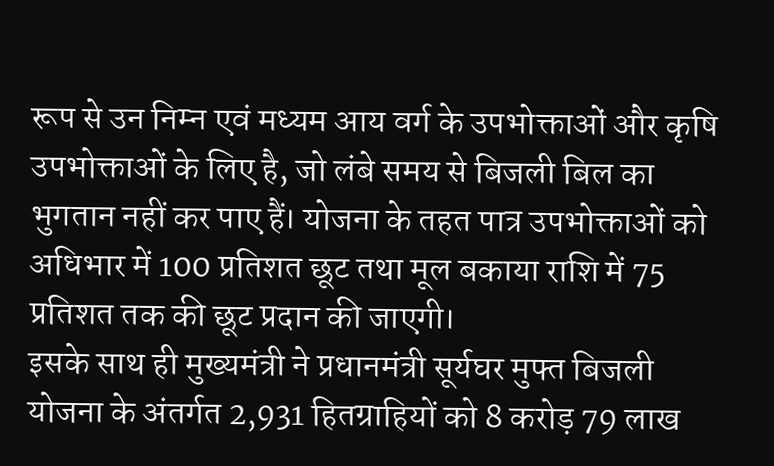रूप से उन निम्न एवं मध्यम आय वर्ग के उपभोक्ताओं और कृषि उपभोक्ताओं के लिए है, जो लंबे समय से बिजली बिल का भुगतान नहीं कर पाए हैं। योजना के तहत पात्र उपभोक्ताओं को अधिभार में 100 प्रतिशत छूट तथा मूल बकाया राशि में 75 प्रतिशत तक की छूट प्रदान की जाएगी।
इसके साथ ही मुख्यमंत्री ने प्रधानमंत्री सूर्यघर मुफ्त बिजली योजना के अंतर्गत 2,931 हितग्राहियों को 8 करोड़ 79 लाख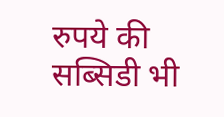रुपये की सब्सिडी भी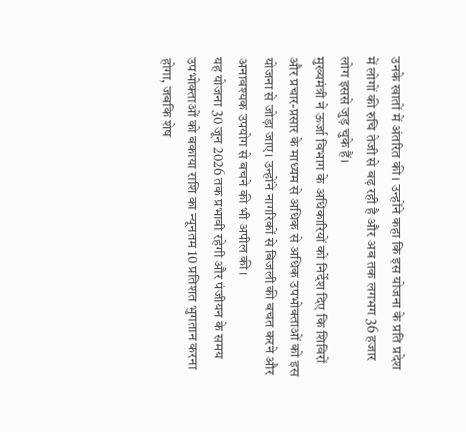उनके खातों में अंतरित की। उन्होंने कहा कि इस योजना के प्रति प्रदेश में लोगों की रुचि तेजी से बढ़ रही है और अब तक लगभग 36 हजार लोग इससे जुड़ चुके हैं।
मुख्यमंत्री ने ऊर्जा विभाग के अधिकारियों को निर्देश दिए कि शिविरों और प्रचार-प्रसार के माध्यम से अधिक से अधिक उपभोक्ताओं को इस योजना से जोड़ा जाए। उन्होंने नागरिकों से बिजली की बचत करने और अनावश्यक उपयोग से बचने की भी अपील की।
यह योजना 30 जून 2026 तक प्रभावी रहेगी और पंजीयन के समय उपभोक्ताओं को बकाया राशि का न्यूनतम 10 प्रतिशत भुगतान करना होगा, जबकि शेष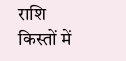राशि किस्तों में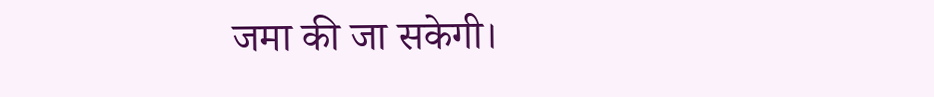जमा की जा सकेगी।